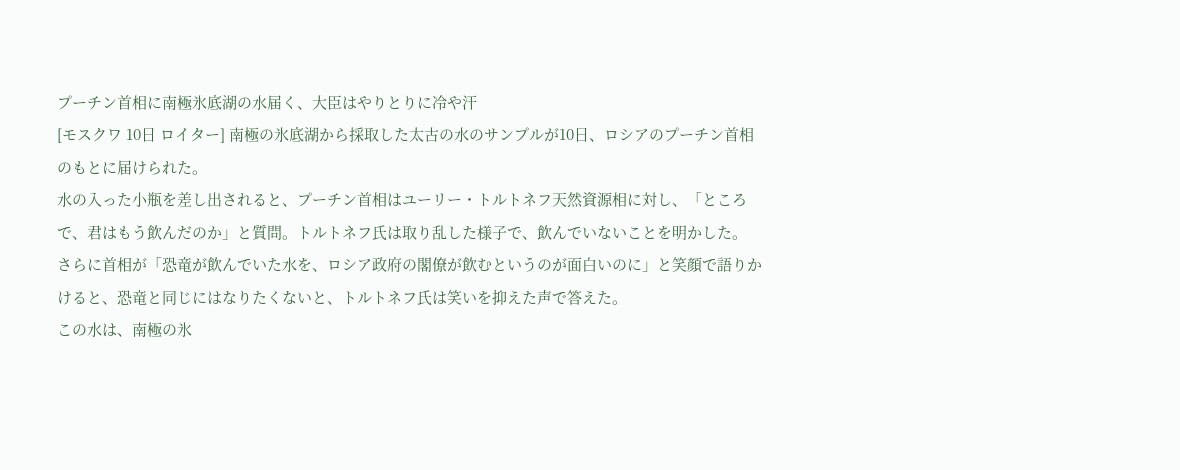プーチン首相に南極氷底湖の水届く、大臣はやりとりに冷や汗
[モスクワ 10日 ロイター] 南極の氷底湖から採取した太古の水のサンプルが10日、ロシアのプーチン首相のもとに届けられた。
水の入った小瓶を差し出されると、プーチン首相はユーリー・トルトネフ天然資源相に対し、「ところで、君はもう飲んだのか」と質問。トルトネフ氏は取り乱した様子で、飲んでいないことを明かした。
さらに首相が「恐竜が飲んでいた水を、ロシア政府の閣僚が飲むというのが面白いのに」と笑顔で語りかけると、恐竜と同じにはなりたくないと、トルトネフ氏は笑いを抑えた声で答えた。
この水は、南極の氷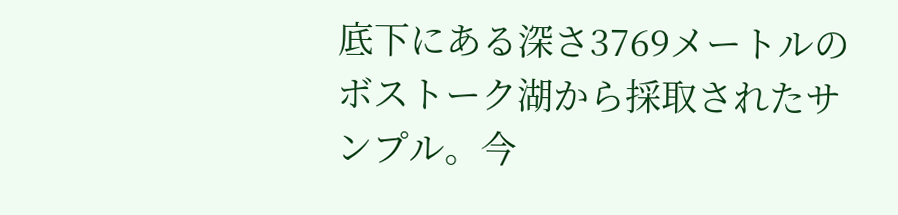底下にある深さ3769メートルのボストーク湖から採取されたサンプル。今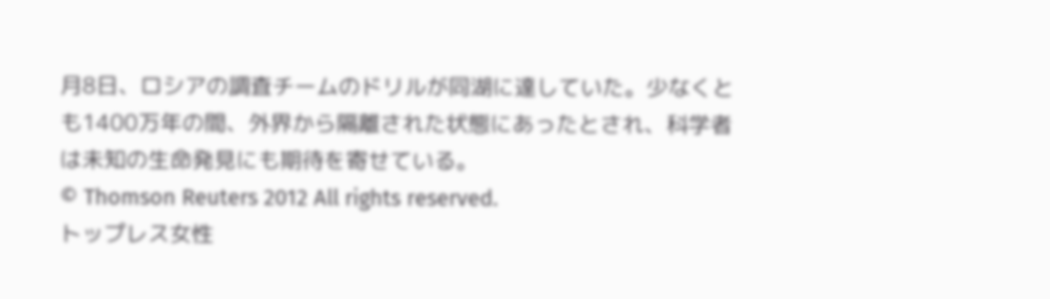月8日、ロシアの調査チームのドリルが同湖に達していた。少なくとも1400万年の間、外界から隔離された状態にあったとされ、科学者は未知の生命発見にも期待を寄せている。
© Thomson Reuters 2012 All rights reserved.
トップレス女性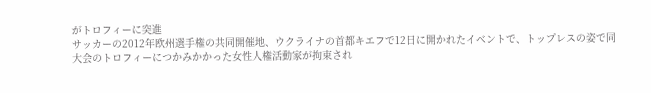がトロフィーに突進
サッカーの2012年欧州選手権の共同開催地、ウクライナの首都キエフで12日に開かれたイベントで、トップレスの姿で同大会のトロフィーにつかみかかった女性人権活動家が拘束され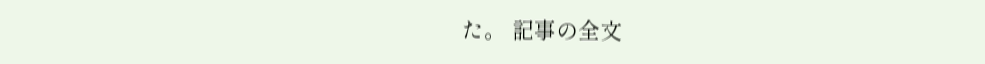た。 記事の全文